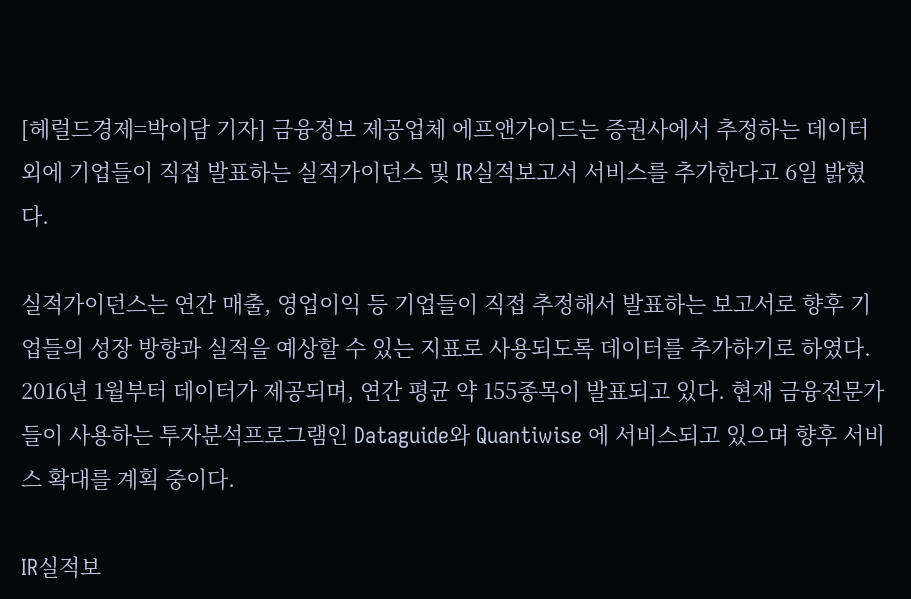[헤럴드경제=박이담 기자] 금융정보 제공업체 에프앤가이드는 증권사에서 추정하는 데이터 외에 기업들이 직접 발표하는 실적가이던스 및 IR실적보고서 서비스를 추가한다고 6일 밝혔다.

실적가이던스는 연간 매출, 영업이익 등 기업들이 직접 추정해서 발표하는 보고서로 향후 기업들의 성장 방향과 실적을 예상할 수 있는 지표로 사용되도록 데이터를 추가하기로 하였다. 2016년 1월부터 데이터가 제공되며, 연간 평균 약 155종목이 발표되고 있다. 현재 금융전문가들이 사용하는 투자분석프로그램인 Dataguide와 Quantiwise 에 서비스되고 있으며 향후 서비스 확대를 계획 중이다.

IR실적보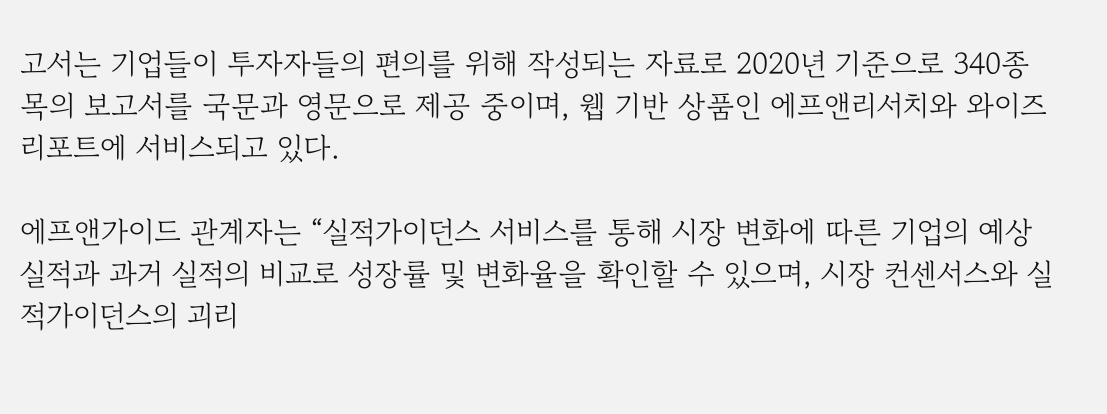고서는 기업들이 투자자들의 편의를 위해 작성되는 자료로 2020년 기준으로 340종목의 보고서를 국문과 영문으로 제공 중이며, 웹 기반 상품인 에프앤리서치와 와이즈리포트에 서비스되고 있다.

에프앤가이드 관계자는 “실적가이던스 서비스를 통해 시장 변화에 따른 기업의 예상 실적과 과거 실적의 비교로 성장률 및 변화율을 확인할 수 있으며, 시장 컨센서스와 실적가이던스의 괴리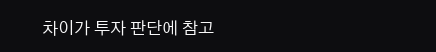차이가 투자 판단에 참고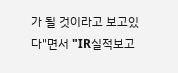가 될 것이라고 보고있다"면서 "IR실적보고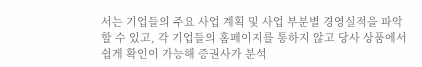서는 기업들의 주요 사업 계획 및 사업 부분별 경영실적을 파악 할 수 있고, 각 기업들의 홈페이지를 통하지 않고 당사 상품에서 쉽게 확인이 가능해 증권사가 분석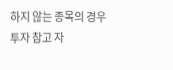하지 않는 종목의 경우 투자 참고 자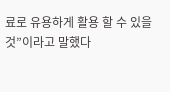료로 유용하게 활용 할 수 있을 것”이라고 말했다